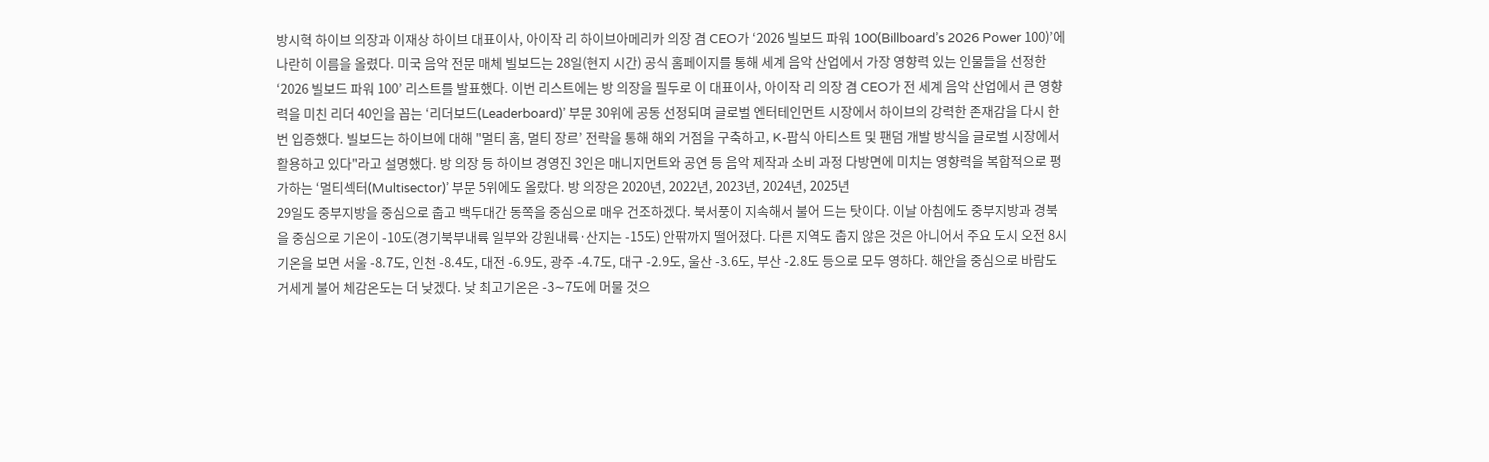방시혁 하이브 의장과 이재상 하이브 대표이사, 아이작 리 하이브아메리카 의장 겸 CEO가 ‘2026 빌보드 파워 100(Billboard’s 2026 Power 100)’에 나란히 이름을 올렸다. 미국 음악 전문 매체 빌보드는 28일(현지 시간) 공식 홈페이지를 통해 세계 음악 산업에서 가장 영향력 있는 인물들을 선정한 ‘2026 빌보드 파워 100’ 리스트를 발표했다. 이번 리스트에는 방 의장을 필두로 이 대표이사, 아이작 리 의장 겸 CEO가 전 세계 음악 산업에서 큰 영향력을 미친 리더 40인을 꼽는 ‘리더보드(Leaderboard)’ 부문 30위에 공동 선정되며 글로벌 엔터테인먼트 시장에서 하이브의 강력한 존재감을 다시 한번 입증했다. 빌보드는 하이브에 대해 "멀티 홈, 멀티 장르’ 전략을 통해 해외 거점을 구축하고, K-팝식 아티스트 및 팬덤 개발 방식을 글로벌 시장에서 활용하고 있다"라고 설명했다. 방 의장 등 하이브 경영진 3인은 매니지먼트와 공연 등 음악 제작과 소비 과정 다방면에 미치는 영향력을 복합적으로 평가하는 ‘멀티섹터(Multisector)’ 부문 5위에도 올랐다. 방 의장은 2020년, 2022년, 2023년, 2024년, 2025년
29일도 중부지방을 중심으로 춥고 백두대간 동쪽을 중심으로 매우 건조하겠다. 북서풍이 지속해서 불어 드는 탓이다. 이날 아침에도 중부지방과 경북을 중심으로 기온이 -10도(경기북부내륙 일부와 강원내륙·산지는 -15도) 안팎까지 떨어졌다. 다른 지역도 춥지 않은 것은 아니어서 주요 도시 오전 8시 기온을 보면 서울 -8.7도, 인천 -8.4도, 대전 -6.9도, 광주 -4.7도, 대구 -2.9도, 울산 -3.6도, 부산 -2.8도 등으로 모두 영하다. 해안을 중심으로 바람도 거세게 불어 체감온도는 더 낮겠다. 낮 최고기온은 -3∼7도에 머물 것으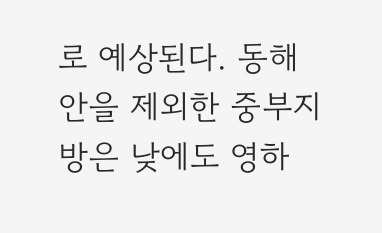로 예상된다. 동해안을 제외한 중부지방은 낮에도 영하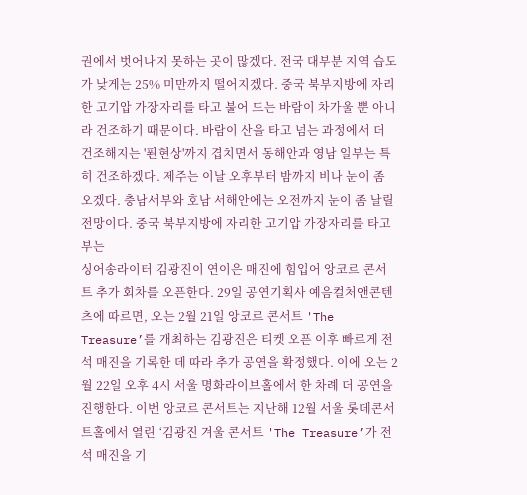권에서 벗어나지 못하는 곳이 많겠다. 전국 대부분 지역 습도가 낮게는 25% 미만까지 떨어지겠다. 중국 북부지방에 자리한 고기압 가장자리를 타고 불어 드는 바람이 차가울 뿐 아니라 건조하기 때문이다. 바람이 산을 타고 넘는 과정에서 더 건조해지는 '푄현상'까지 겹치면서 동해안과 영남 일부는 특히 건조하겠다. 제주는 이날 오후부터 밤까지 비나 눈이 좀 오겠다. 충남서부와 호남 서해안에는 오전까지 눈이 좀 날릴 전망이다. 중국 북부지방에 자리한 고기압 가장자리를 타고 부는
싱어송라이터 김광진이 연이은 매진에 힘입어 앙코르 콘서트 추가 회차를 오픈한다. 29일 공연기획사 예음컬처앤콘텐츠에 따르면, 오는 2월 21일 앙코르 콘서트 'The Treasure’를 개최하는 김광진은 티켓 오픈 이후 빠르게 전석 매진을 기록한 데 따라 추가 공연을 확정했다. 이에 오는 2월 22일 오후 4시 서울 명화라이브홀에서 한 차례 더 공연을 진행한다. 이번 앙코르 콘서트는 지난해 12월 서울 롯데콘서트홀에서 열린 ‘김광진 겨울 콘서트 'The Treasure’가 전석 매진을 기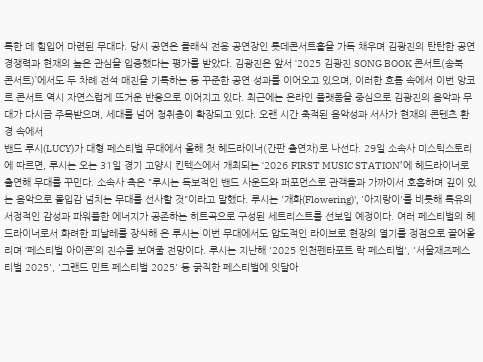록한 데 힘입어 마련된 무대다. 당시 공연은 클래식 전용 공연장인 롯데콘서트홀을 가득 채우며 김광진의 탄탄한 공연 경쟁력과 현재의 높은 관심을 입증했다는 평가를 받았다. 김광진은 앞서 ‘2025 김광진 SONG BOOK 콘서트(송북 콘서트)’에서도 두 차례 전석 매진을 기록하는 등 꾸준한 공연 성과를 이어오고 있으며, 이러한 흐름 속에서 이번 앙코르 콘서트 역시 자연스럽게 뜨거운 반응으로 이어지고 있다. 최근에는 온라인 플랫폼을 중심으로 김광진의 음악과 무대가 다시금 주목받으며, 세대를 넘어 청취층이 확장되고 있다. 오랜 시간 축적된 음악성과 서사가 현재의 콘텐츠 환경 속에서
밴드 루시(LUCY)가 대형 페스티벌 무대에서 올해 첫 헤드라이너(간판 출연자)로 나선다. 29일 소속사 미스틱스토리에 따르면, 루시는 오는 31일 경기 고양시 킨텍스에서 개최되는 ‘2026 FIRST MUSIC STATION’에 헤드라이너로 출연해 무대를 꾸민다. 소속사 측은 "루시는 독보적인 밴드 사운드와 퍼포먼스로 관객들과 가까이서 호흡하며 깊이 있는 음악으로 몰입감 넘치는 무대를 선사할 것"이라고 말했다. 루시는 '개화(Flowering)', '아지랑이'를 비롯해 특유의 서정적인 감성과 파워풀한 에너지가 공존하는 히트곡으로 구성된 세트리스트를 선보일 예정이다. 여러 페스티벌의 헤드라이너로서 화려한 피날레를 장식해 온 루시는 이번 무대에서도 압도적인 라이브로 현장의 열기를 정점으로 끌어올리며 ‘페스티벌 아이콘’의 진수를 보여줄 전망이다. 루시는 지난해 '2025 인천펜타포트 락 페스티벌', '서울재즈페스티벌 2025', '그랜드 민트 페스티벌 2025' 등 굵직한 페스티벌에 잇달아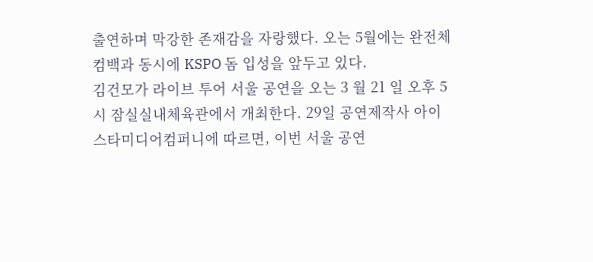출연하며 막강한 존재감을 자랑했다. 오는 5월에는 완전체 컴백과 동시에 KSPO 돔 입성을 앞두고 있다.
김건모가 라이브 투어 서울 공연을 오는 3 월 21 일 오후 5 시 잠실실내체육관에서 개최한다. 29일 공연제작사 아이스타미디어컴퍼니에 따르면, 이번 서울 공연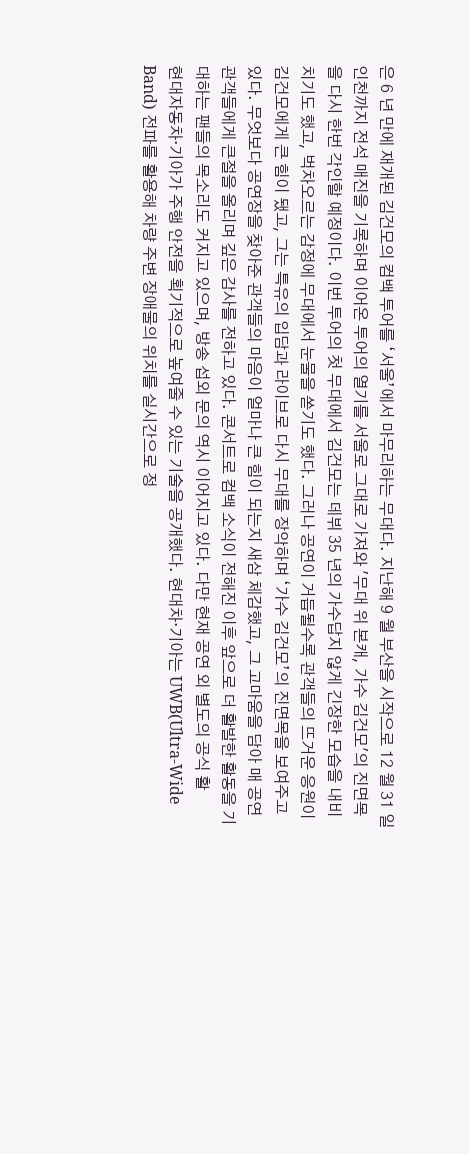은 6 년 만에 재개된 김건모의 컴백 투어를 ‘서울’에서 마무리하는 무대다. 지난해 9 월 부산을 시작으로 12 월 31 일 인천까지 전석 매진을 기록하며 이어온 투어의 열기를 서울로 그대로 가져와 '무대 위 본캐, 가수 김건모'의 진면목을 다시 한번 각인할 예정이다. 이번 투어의 첫 무대에서 김건모는 데뷔 35 년의 가수답지 않게 긴장한 모습을 내비치기도 했고, 벅차오르는 감정에 무대에서 눈물을 쏟기도 했다. 그러나 공연이 거듭될수록 관객들의 뜨거운 응원이 김건모에게 큰 힘이 됐고, 그는 특유의 입담과 라이브로 다시 무대를 장악하며 ‘가수 김건모’의 진면목을 보여주고 있다. 무엇보다 공연장을 찾아준 관객들의 마음이 얼마나 큰 힘이 되는지 새삼 체감했고, 그 고마움을 담아 매 공연 관객들에게 큰절을 올리며 깊은 감사를 전하고 있다. 콘서트로 컴백 소식이 전해진 이후 앞으로 더 활발한 활동을 기대하는 팬들의 목소리도 커지고 있으며, 방송 섭외 문의 역시 이어지고 있다. 다만 현재 공연 외 별도의 공식 활
현대자동차·기아가 주행 안전을 획기적으로 높여줄 수 있는 기술을 공개했다. 현대차·기아는 UWB(Ultra-Wide Band) 전파를 활용해 차량 주변 장애물의 위치를 실시간으로 정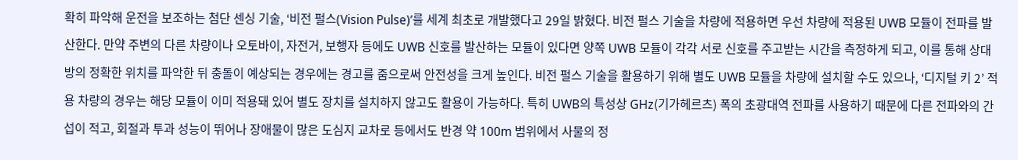확히 파악해 운전을 보조하는 첨단 센싱 기술, ‘비전 펄스(Vision Pulse)’를 세계 최초로 개발했다고 29일 밝혔다. 비전 펄스 기술을 차량에 적용하면 우선 차량에 적용된 UWB 모듈이 전파를 발산한다. 만약 주변의 다른 차량이나 오토바이, 자전거, 보행자 등에도 UWB 신호를 발산하는 모듈이 있다면 양쪽 UWB 모듈이 각각 서로 신호를 주고받는 시간을 측정하게 되고, 이를 통해 상대방의 정확한 위치를 파악한 뒤 충돌이 예상되는 경우에는 경고를 줌으로써 안전성을 크게 높인다. 비전 펄스 기술을 활용하기 위해 별도 UWB 모듈을 차량에 설치할 수도 있으나, ‘디지털 키 2’ 적용 차량의 경우는 해당 모듈이 이미 적용돼 있어 별도 장치를 설치하지 않고도 활용이 가능하다. 특히 UWB의 특성상 GHz(기가헤르츠) 폭의 초광대역 전파를 사용하기 때문에 다른 전파와의 간섭이 적고, 회절과 투과 성능이 뛰어나 장애물이 많은 도심지 교차로 등에서도 반경 약 100m 범위에서 사물의 정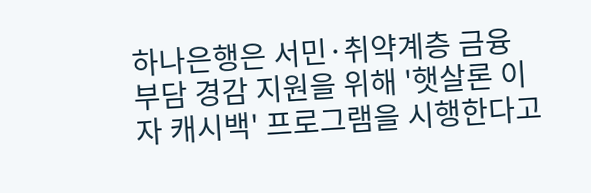하나은행은 서민·취약계층 금융부담 경감 지원을 위해 '햇살론 이자 캐시백' 프로그램을 시행한다고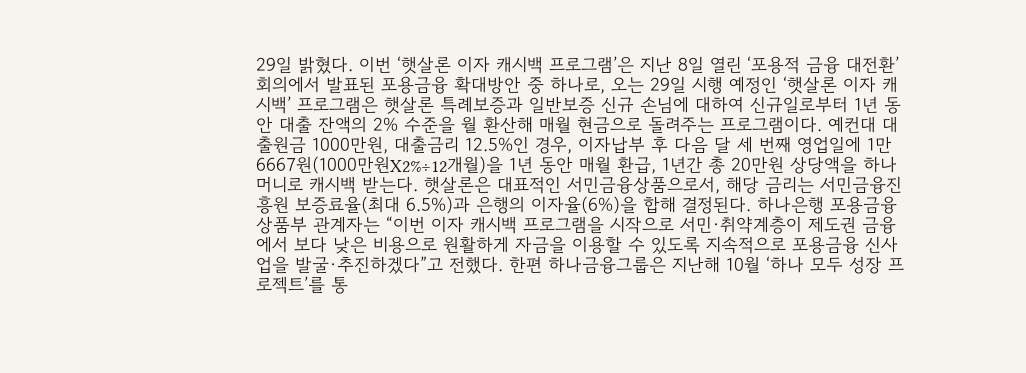29일 밝혔다. 이번 ‘햇살론 이자 캐시백 프로그램’은 지난 8일 열린 ‘포용적 금융 대전환’ 회의에서 발표된 포용금융 확대방안 중 하나로, 오는 29일 시행 예정인 ‘햇살론 이자 캐시백’ 프로그램은 햇살론 특례보증과 일반보증 신규 손님에 대하여 신규일로부터 1년 동안 대출 잔액의 2% 수준을 월 환산해 매월 현금으로 돌려주는 프로그램이다. 예컨대 대출원금 1000만원, 대출금리 12.5%인 경우, 이자납부 후 다음 달 세 번째 영업일에 1만6667원(1000만원X2%÷12개월)을 1년 동안 매월 환급, 1년간 총 20만원 상당액을 하나머니로 캐시백 받는다. 햇살론은 대표적인 서민금융상품으로서, 해당 금리는 서민금융진흥원 보증료율(최대 6.5%)과 은행의 이자율(6%)을 합해 결정된다. 하나은행 포용금융상품부 관계자는 “이번 이자 캐시백 프로그램을 시작으로 서민·취약계층이 제도권 금융에서 보다 낮은 비용으로 원활하게 자금을 이용할 수 있도록 지속적으로 포용금융 신사업을 발굴·추진하겠다”고 전했다. 한편 하나금융그룹은 지난해 10월 ‘하나 모두 성장 프로젝트’를 통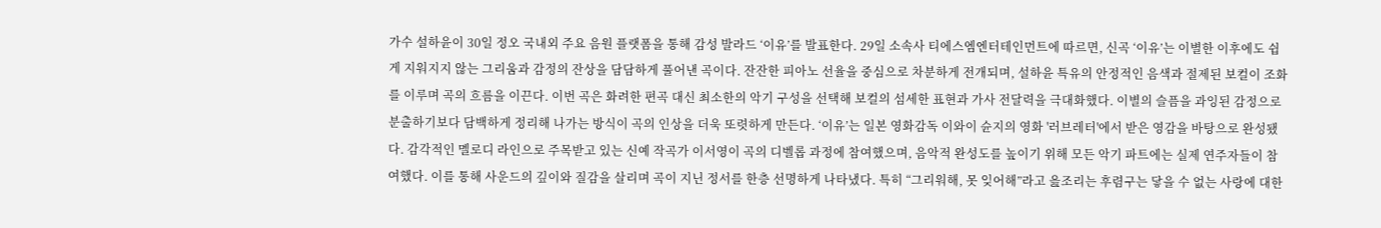가수 설하윤이 30일 정오 국내외 주요 음원 플랫폼을 통해 감성 발라드 ‘이유’를 발표한다. 29일 소속사 티에스엠엔터테인먼트에 따르면, 신곡 ‘이유’는 이별한 이후에도 쉽게 지워지지 않는 그리움과 감정의 잔상을 담담하게 풀어낸 곡이다. 잔잔한 피아노 선율을 중심으로 차분하게 전개되며, 설하윤 특유의 안정적인 음색과 절제된 보컬이 조화를 이루며 곡의 흐름을 이끈다. 이번 곡은 화려한 편곡 대신 최소한의 악기 구성을 선택해 보컬의 섬세한 표현과 가사 전달력을 극대화했다. 이별의 슬픔을 과잉된 감정으로 분출하기보다 담백하게 정리해 나가는 방식이 곡의 인상을 더욱 또렷하게 만든다. ‘이유’는 일본 영화감독 이와이 슌지의 영화 '러브레터'에서 받은 영감을 바탕으로 완성됐다. 감각적인 멜로디 라인으로 주목받고 있는 신예 작곡가 이서영이 곡의 디벨롭 과정에 참여했으며, 음악적 완성도를 높이기 위해 모든 악기 파트에는 실제 연주자들이 참여했다. 이를 통해 사운드의 깊이와 질감을 살리며 곡이 지닌 정서를 한층 선명하게 나타냈다. 특히 “그리워해, 못 잊어해”라고 읊조리는 후렴구는 닿을 수 없는 사랑에 대한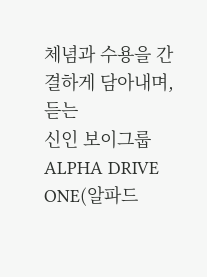체념과 수용을 간결하게 담아내며, 듣는
신인 보이그룹 ALPHA DRIVE ONE(알파드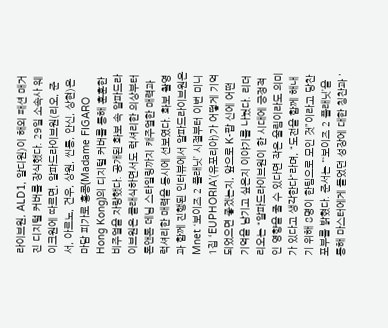라이브원, ALD1, 알디원)이 해외 패션 매거진 디지털 커버를 장식했다. 29일 소속사 웨이크원에 따르면, 알파드라이브원(리오, 준서, 아르노, 건우, 상원, 씬롱, 안신, 상현)은 마담 피가로 홍콩(Madame FIGARO Hong Kong)의 디지털 커버를 통해 훈훈한 비주얼을 자랑했다. 공개된 화보 속 알파드라이브원은 클래식하면서도 럭셔리한 의상부터 톤앤톤 데님 스타일링까지 캐주얼한 매력과 럭셔리한 매력을 동시에 선보였다. 화보 촬영과 함께 진행된 인터뷰에서 알파드라이브원은 Mnet ‘보이즈 2 플래닛’ 시절부터 이번 미니 1집 ‘EUPHORIA’(유포리아)가 어떻게 기억되었으면 좋겠는지, 앞으로 K-팝 신에 어떤 기억을 남기고 싶은지 이야기를 나눴다. 리더 리오는 “알파드라이브원이 한 시대에 긍정적인 영향을 줄 수 있다면 작은 울림이라도 의미가 있다고 생각한다"라며, “도전을 함께 해내기 위해 8명이 한팀으로 모인 것”이라고 당찬 포부를 밝혔다. 준서는 "‘보이즈 2 플래닛’을 통해 마스터에게 들었던 성장에 대한 칭찬과 '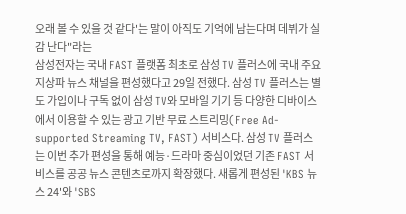오래 볼 수 있을 것 같다'는 말이 아직도 기억에 남는다며 데뷔가 실감 난다"라는
삼성전자는 국내 FAST 플랫폼 최초로 삼성 TV 플러스에 국내 주요 지상파 뉴스 채널을 편성했다고 29일 전했다. 삼성 TV 플러스는 별도 가입이나 구독 없이 삼성 TV와 모바일 기기 등 다양한 디바이스에서 이용할 수 있는 광고 기반 무료 스트리밍(Free Ad-supported Streaming TV, FAST) 서비스다. 삼성 TV 플러스는 이번 추가 편성을 통해 예능·드라마 중심이었던 기존 FAST 서비스를 공공 뉴스 콘텐츠로까지 확장했다. 새롭게 편성된 'KBS 뉴스 24'와 'SBS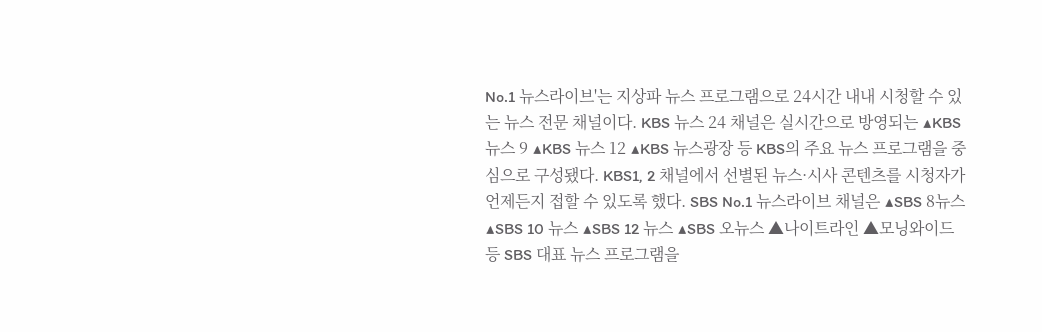No.1 뉴스라이브'는 지상파 뉴스 프로그램으로 24시간 내내 시청할 수 있는 뉴스 전문 채널이다. KBS 뉴스 24 채널은 실시간으로 방영되는 ▲KBS 뉴스 9 ▲KBS 뉴스 12 ▲KBS 뉴스광장 등 KBS의 주요 뉴스 프로그램을 중심으로 구성됐다. KBS1, 2 채널에서 선별된 뉴스·시사 콘텐츠를 시청자가 언제든지 접할 수 있도록 했다. SBS No.1 뉴스라이브 채널은 ▲SBS 8뉴스 ▲SBS 10 뉴스 ▲SBS 12 뉴스 ▲SBS 오뉴스 ▲나이트라인 ▲모닝와이드 등 SBS 대표 뉴스 프로그램을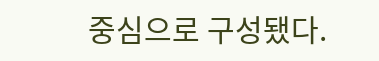중심으로 구성됐다.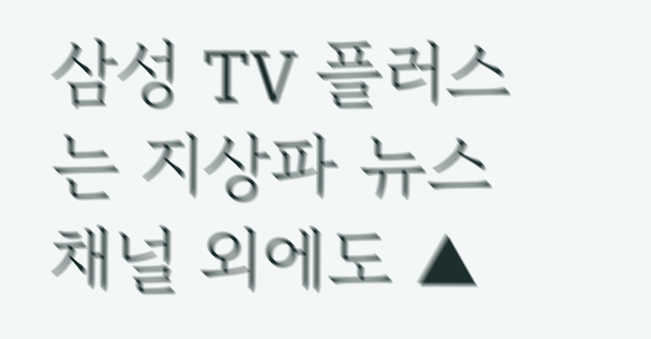삼성 TV 플러스는 지상파 뉴스 채널 외에도 ▲